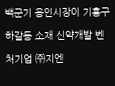백군기 용인시장이 기흥구 하갈동 소재 신약개발 벤처기업 ㈜지엔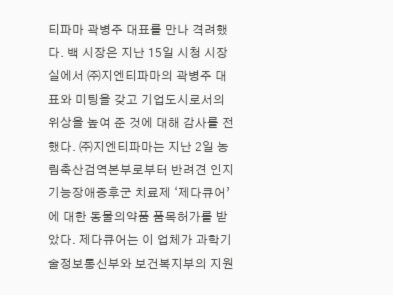티파마 곽병주 대표를 만나 격려했다. 백 시장은 지난 15일 시청 시장실에서 ㈜지엔티파마의 곽병주 대표와 미팅을 갖고 기업도시로서의 위상을 높여 준 것에 대해 감사를 전했다. ㈜지엔티파마는 지난 2일 농림축산검역본부로부터 반려견 인지기능장애증후군 치료제 ‘제다큐어’에 대한 동물의약품 품목허가를 받았다. 제다큐어는 이 업체가 과학기술정보통신부와 보건복지부의 지원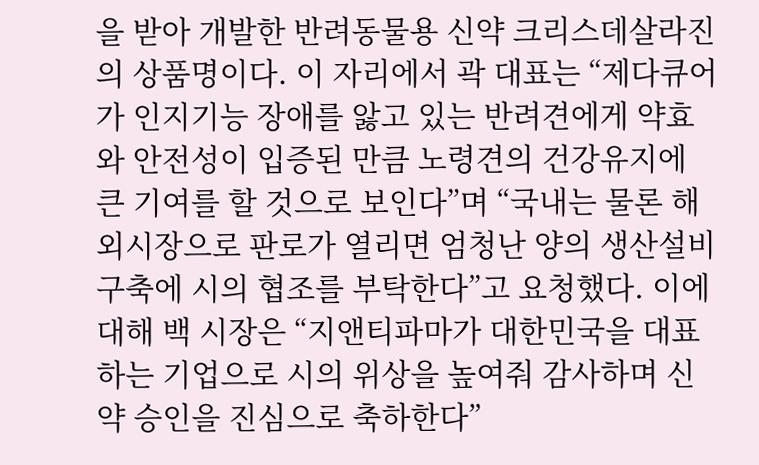을 받아 개발한 반려동물용 신약 크리스데살라진의 상품명이다. 이 자리에서 곽 대표는 “제다큐어가 인지기능 장애를 앓고 있는 반려견에게 약효와 안전성이 입증된 만큼 노령견의 건강유지에 큰 기여를 할 것으로 보인다”며 “국내는 물론 해외시장으로 판로가 열리면 엄청난 양의 생산설비 구축에 시의 협조를 부탁한다”고 요청했다. 이에 대해 백 시장은 “지앤티파마가 대한민국을 대표하는 기업으로 시의 위상을 높여줘 감사하며 신약 승인을 진심으로 축하한다”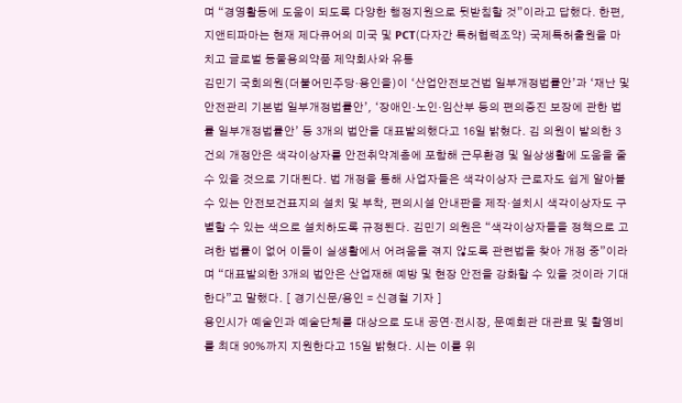며 “경영활동에 도움이 되도록 다양한 행정지원으로 뒷받침할 것”이라고 답했다. 한편, 지앤티파마는 현재 제다큐어의 미국 및 PCT(다자간 특허협력조약) 국제특허출원을 마치고 글로벌 동물용의약품 제약회사와 유통
김민기 국회의원(더불어민주당·용인을)이 ‘산업안전보건법 일부개정법률안’과 ‘재난 및 안전관리 기본법 일부개정법률안’, ‘장애인·노인·임산부 등의 편의증진 보장에 관한 법률 일부개정법률안’ 등 3개의 법안을 대표발의했다고 16일 밝혔다. 김 의원이 발의한 3건의 개정안은 색각이상자를 안전취약계층에 포함해 근무환경 및 일상생활에 도움을 줄 수 있을 것으로 기대된다. 법 개정을 통해 사업자들은 색각이상자 근로자도 쉽게 알아볼 수 있는 안전보건표지의 설치 및 부착, 편의시설 안내판을 제작·설치시 색각이상자도 구별할 수 있는 색으로 설치하도록 규정된다. 김민기 의원은 “색각이상자들을 정책으로 고려한 법률이 없어 이들이 실생활에서 어려움을 겪지 않도록 관련법을 찾아 개정 중”이라며 “대표발의한 3개의 법안은 산업재해 예방 및 현장 안전을 강화할 수 있을 것이라 기대한다”고 말했다. [ 경기신문/용인 = 신경철 기자 ]
용인시가 예술인과 예술단체를 대상으로 도내 공연·전시장, 문예회관 대관료 및 촬영비를 최대 90%까지 지원한다고 15일 밝혔다. 시는 이를 위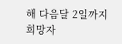해 다음달 2일까지 희망자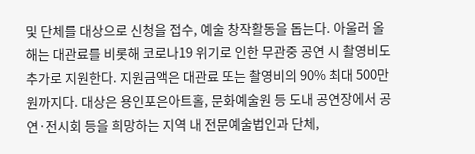및 단체를 대상으로 신청을 접수, 예술 창작활동을 돕는다. 아울러 올해는 대관료를 비롯해 코로나19 위기로 인한 무관중 공연 시 촬영비도 추가로 지원한다. 지원금액은 대관료 또는 촬영비의 90% 최대 500만원까지다. 대상은 용인포은아트홀, 문화예술원 등 도내 공연장에서 공연·전시회 등을 희망하는 지역 내 전문예술법인과 단체,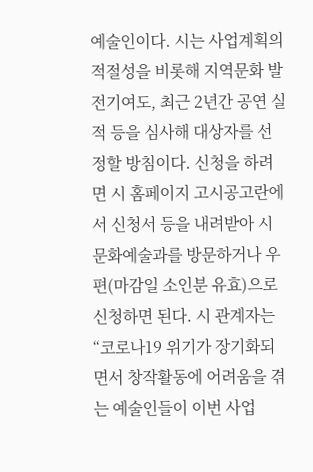예술인이다. 시는 사업계획의 적절성을 비롯해 지역문화 발전기여도, 최근 2년간 공연 실적 등을 심사해 대상자를 선정할 방침이다. 신청을 하려면 시 홈페이지 고시공고란에서 신청서 등을 내려받아 시 문화예술과를 방문하거나 우편(마감일 소인분 유효)으로 신청하면 된다. 시 관계자는 “코로나19 위기가 장기화되면서 창작활동에 어려움을 겪는 예술인들이 이번 사업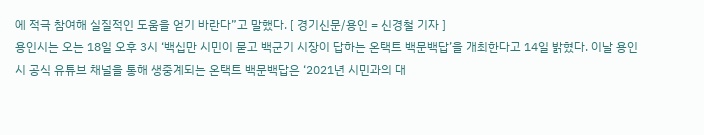에 적극 참여해 실질적인 도움을 얻기 바란다”고 말했다. [ 경기신문/용인 = 신경철 기자 ]
용인시는 오는 18일 오후 3시 ‘백십만 시민이 묻고 백군기 시장이 답하는 온택트 백문백답’을 개최한다고 14일 밝혔다. 이날 용인시 공식 유튜브 채널을 통해 생중계되는 온택트 백문백답은 ‘2021년 시민과의 대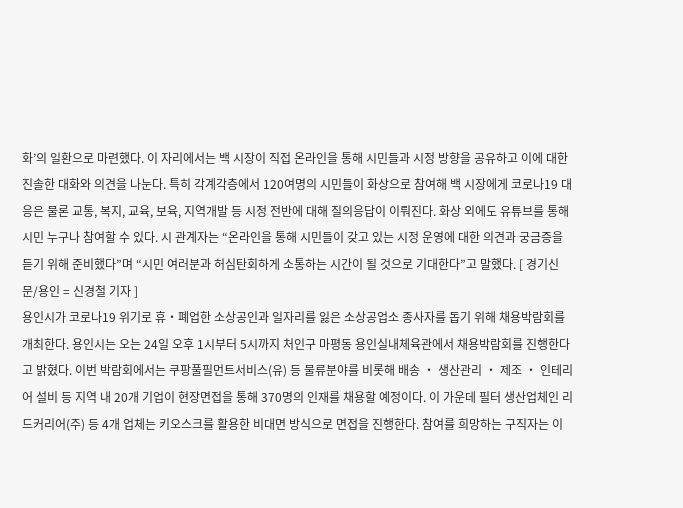화’의 일환으로 마련했다. 이 자리에서는 백 시장이 직접 온라인을 통해 시민들과 시정 방향을 공유하고 이에 대한 진솔한 대화와 의견을 나눈다. 특히 각계각층에서 120여명의 시민들이 화상으로 참여해 백 시장에게 코로나19 대응은 물론 교통, 복지, 교육, 보육, 지역개발 등 시정 전반에 대해 질의응답이 이뤄진다. 화상 외에도 유튜브를 통해 시민 누구나 참여할 수 있다. 시 관계자는 “온라인을 통해 시민들이 갖고 있는 시정 운영에 대한 의견과 궁금증을 듣기 위해 준비했다”며 “시민 여러분과 허심탄회하게 소통하는 시간이 될 것으로 기대한다”고 말했다. [ 경기신문/용인 = 신경철 기자 ]
용인시가 코로나19 위기로 휴‧폐업한 소상공인과 일자리를 잃은 소상공업소 종사자를 돕기 위해 채용박람회를 개최한다. 용인시는 오는 24일 오후 1시부터 5시까지 처인구 마평동 용인실내체육관에서 채용박람회를 진행한다고 밝혔다. 이번 박람회에서는 쿠팡풀필먼트서비스(유) 등 물류분야를 비롯해 배송 ‧ 생산관리 ‧ 제조 ‧ 인테리어 설비 등 지역 내 20개 기업이 현장면접을 통해 370명의 인재를 채용할 예정이다. 이 가운데 필터 생산업체인 리드커리어(주) 등 4개 업체는 키오스크를 활용한 비대면 방식으로 면접을 진행한다. 참여를 희망하는 구직자는 이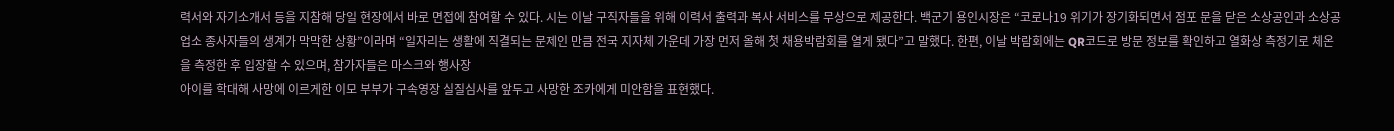력서와 자기소개서 등을 지참해 당일 현장에서 바로 면접에 참여할 수 있다. 시는 이날 구직자들을 위해 이력서 출력과 복사 서비스를 무상으로 제공한다. 백군기 용인시장은 “코로나19 위기가 장기화되면서 점포 문을 닫은 소상공인과 소상공업소 종사자들의 생계가 막막한 상황”이라며 “일자리는 생활에 직결되는 문제인 만큼 전국 지자체 가운데 가장 먼저 올해 첫 채용박람회를 열게 됐다”고 말했다. 한편, 이날 박람회에는 QR코드로 방문 정보를 확인하고 열화상 측정기로 체온을 측정한 후 입장할 수 있으며, 참가자들은 마스크와 행사장
아이를 학대해 사망에 이르게한 이모 부부가 구속영장 실질심사를 앞두고 사망한 조카에게 미안함을 표현했다.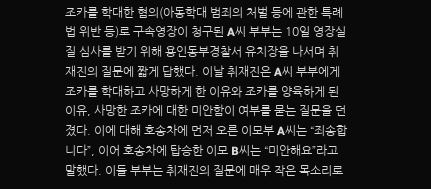조카를 학대한 혐의(아동학대 범죄의 처벌 등에 관한 특례법 위반 등)로 구속영장이 청구된 A씨 부부는 10일 영장실질 심사를 받기 위해 용인동부경찰서 유치장을 나서며 취재진의 질문에 짧게 답했다. 이날 취재진은 A씨 부부에게 조카를 학대하고 사망하게 한 이유와 조카를 양육하게 된 이유, 사망한 조카에 대한 미안함이 여부를 묻는 질문을 던졌다. 이에 대해 호송차에 먼저 오른 이모부 A씨는 “죄송합니다”, 이어 호송차에 탑승한 이모 B씨는 “미안해요”라고 말했다. 이들 부부는 취재진의 질문에 매우 작은 목소리로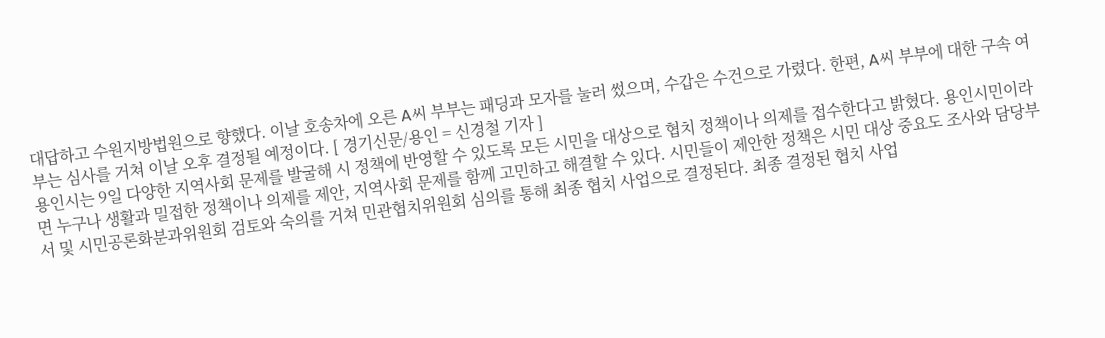대답하고 수원지방법원으로 향했다. 이날 호송차에 오른 A씨 부부는 패딩과 모자를 눌러 썼으며, 수갑은 수건으로 가렸다. 한편, A씨 부부에 대한 구속 여부는 심사를 거쳐 이날 오후 결정될 예정이다. [ 경기신문/용인 = 신경철 기자 ]
용인시는 9일 다양한 지역사회 문제를 발굴해 시 정책에 반영할 수 있도록 모든 시민을 대상으로 협치 정책이나 의제를 접수한다고 밝혔다. 용인시민이라면 누구나 생활과 밀접한 정책이나 의제를 제안, 지역사회 문제를 함께 고민하고 해결할 수 있다. 시민들이 제안한 정책은 시민 대상 중요도 조사와 담당부서 및 시민공론화분과위원회 검토와 숙의를 거쳐 민관협치위원회 심의를 통해 최종 협치 사업으로 결정된다. 최종 결정된 협치 사업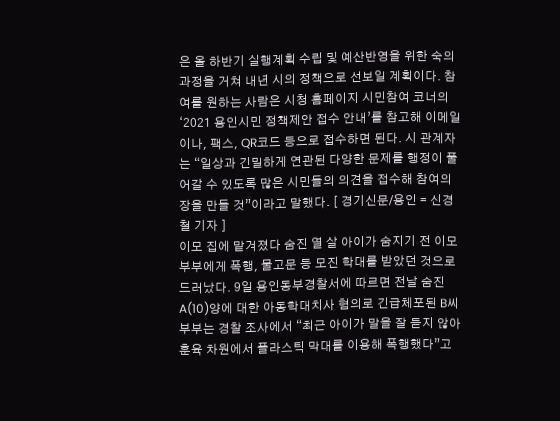은 올 하반기 실행계획 수립 및 예산반영을 위한 숙의과정을 거쳐 내년 시의 정책으로 선보일 계획이다. 참여를 원하는 사람은 시청 홈페이지 시민참여 코너의 ‘2021 용인시민 정책제안 접수 안내’를 참고해 이메일이나, 팩스, QR코드 등으로 접수하면 된다. 시 관계자는 “일상과 긴밀하게 연관된 다양한 문제를 행정이 풀어갈 수 있도록 많은 시민들의 의견을 접수해 참여의 장을 만들 것”이라고 말했다. [ 경기신문/용인 = 신경철 기자 ]
이모 집에 맡겨졌다 숨진 열 살 아이가 숨지기 전 이모 부부에게 폭행, 물고문 등 모진 학대를 받았던 것으로 드러났다. 9일 용인동부경찰서에 따르면 전날 숨진 A(10)양에 대한 아동학대치사 혐의로 긴급체포된 B씨 부부는 경찰 조사에서 “최근 아이가 말을 잘 듣지 않아 훈육 차원에서 플라스틱 막대를 이용해 폭행했다”고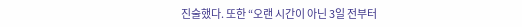진술했다. 또한 “오랜 시간이 아닌 3일 전부터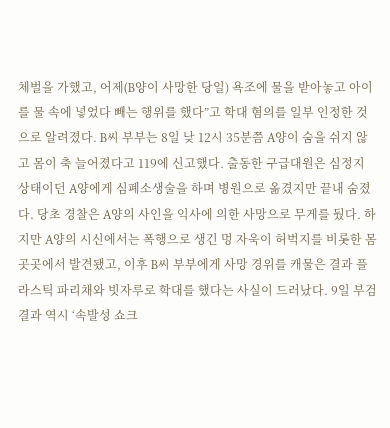체벌을 가했고, 어제(B양이 사망한 당일) 욕조에 물을 받아놓고 아이를 물 속에 넣었다 빼는 행위를 했다”고 학대 혐의를 일부 인정한 것으로 알려졌다. B씨 부부는 8일 낮 12시 35분쯤 A양이 숨을 쉬지 않고 몸이 축 늘어졌다고 119에 신고했다. 출동한 구급대원은 심정지 상태이던 A양에게 심폐소생술을 하며 병원으로 옮겼지만 끝내 숨졌다. 당초 경찰은 A양의 사인을 익사에 의한 사망으로 무게를 뒀다. 하지만 A양의 시신에서는 폭행으로 생긴 멍 자욱이 허벅지를 비롯한 몸 곳곳에서 발견됐고, 이후 B씨 부부에게 사망 경위를 캐물은 결과 플라스틱 파리채와 빗자루로 학대를 했다는 사실이 드러났다. 9일 부검 결과 역시 ‘속발성 쇼크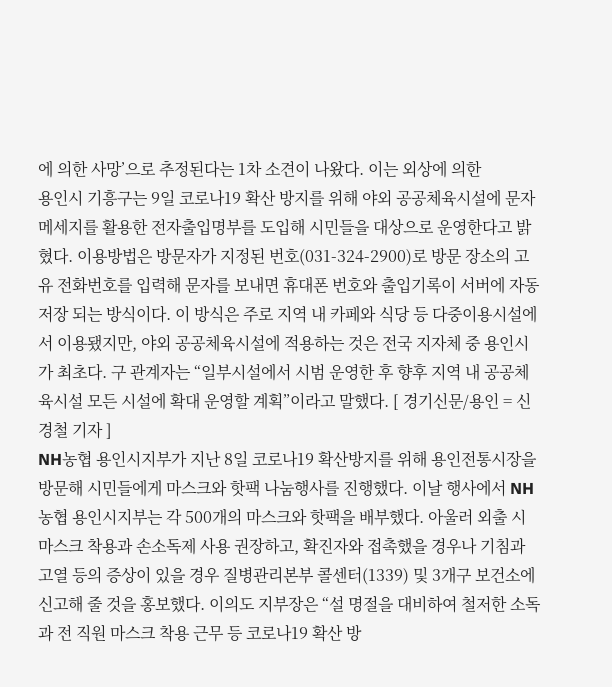에 의한 사망’으로 추정된다는 1차 소견이 나왔다. 이는 외상에 의한
용인시 기흥구는 9일 코로나19 확산 방지를 위해 야외 공공체육시설에 문자메세지를 활용한 전자출입명부를 도입해 시민들을 대상으로 운영한다고 밝혔다. 이용방법은 방문자가 지정된 번호(031-324-2900)로 방문 장소의 고유 전화번호를 입력해 문자를 보내면 휴대폰 번호와 출입기록이 서버에 자동저장 되는 방식이다. 이 방식은 주로 지역 내 카페와 식당 등 다중이용시설에서 이용됐지만, 야외 공공체육시설에 적용하는 것은 전국 지자체 중 용인시가 최초다. 구 관계자는 “일부시설에서 시범 운영한 후 향후 지역 내 공공체육시설 모든 시설에 확대 운영할 계획”이라고 말했다. [ 경기신문/용인 = 신경철 기자 ]
NH농협 용인시지부가 지난 8일 코로나19 확산방지를 위해 용인전통시장을 방문해 시민들에게 마스크와 핫팩 나눔행사를 진행했다. 이날 행사에서 NH농협 용인시지부는 각 500개의 마스크와 핫팩을 배부했다. 아울러 외출 시 마스크 착용과 손소독제 사용 권장하고, 확진자와 접촉했을 경우나 기침과 고열 등의 증상이 있을 경우 질병관리본부 콜센터(1339) 및 3개구 보건소에 신고해 줄 것을 홍보했다. 이의도 지부장은 “설 명절을 대비하여 철저한 소독과 전 직원 마스크 착용 근무 등 코로나19 확산 방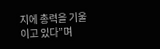지에 총력을 기울이고 있다”며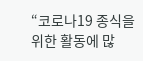“코로나19 종식을 위한 활동에 많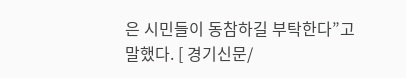은 시민들이 동참하길 부탁한다”고 말했다. [ 경기신문/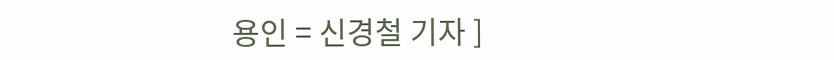용인 = 신경철 기자 ]